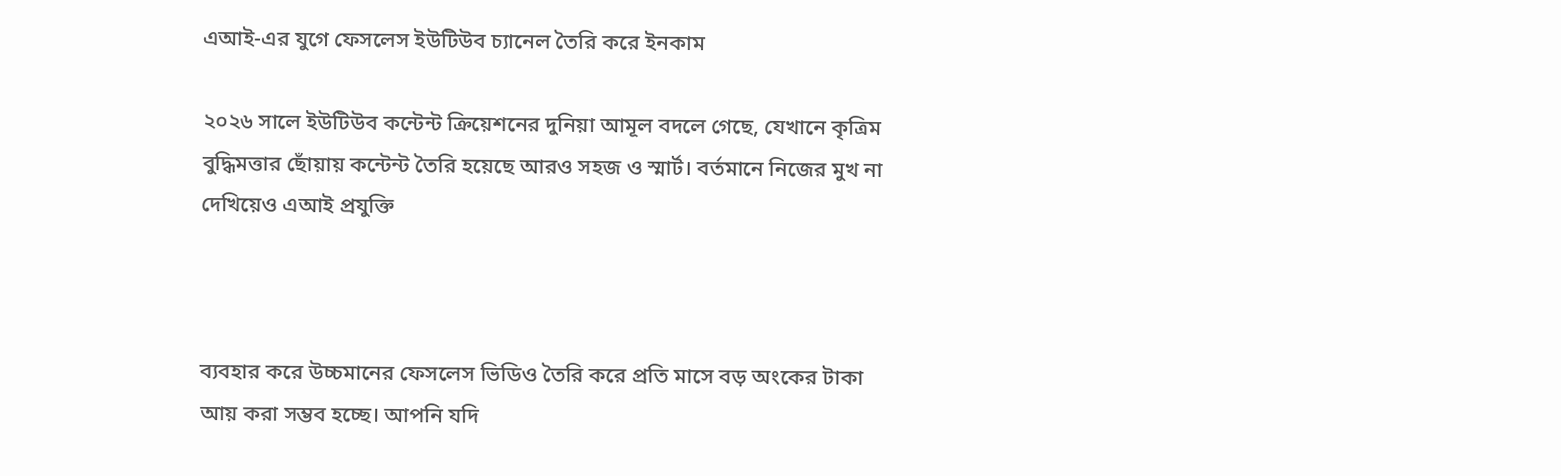এআই-এর ‍যুগে ফেসলেস ইউটিউব চ্যানেল তৈরি করে ইনকাম

২০২৬ সালে ইউটিউব কন্টেন্ট ক্রিয়েশনের দুনিয়া আমূল বদলে গেছে, যেখানে কৃত্রিম বুদ্ধিমত্তার ছোঁয়ায় কন্টেন্ট তৈরি হয়েছে আরও সহজ ও স্মার্ট। বর্তমানে নিজের মুখ না দেখিয়েও এআই প্রযুক্তি



ব্যবহার করে উচ্চমানের ফেসলেস ভিডিও তৈরি করে প্রতি মাসে বড় অংকের টাকা আয় করা সম্ভব হচ্ছে। আপনি যদি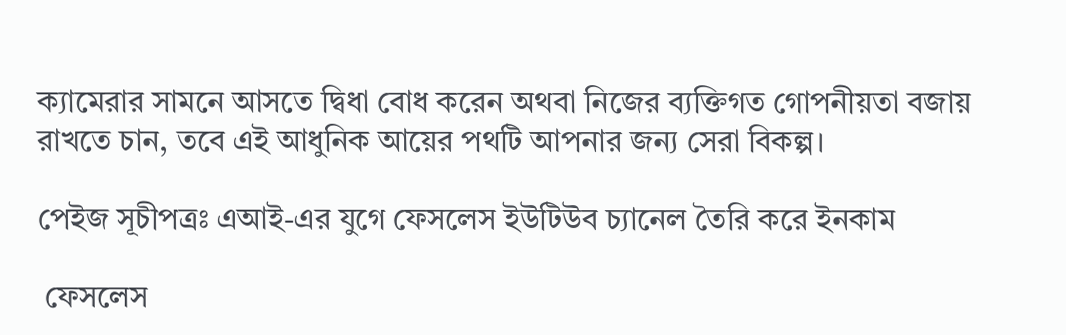ক্যামেরার সামনে আসতে দ্বিধা বোধ করেন অথবা নিজের ব্যক্তিগত গোপনীয়তা বজায় রাখতে চান, তবে এই আধুনিক আয়ের পথটি আপনার জন্য সেরা বিকল্প।

পেইজ সূচীপত্রঃ এআই-এর ‍যুগে ফেসলেস ইউটিউব চ্যানেল তৈরি করে ইনকাম

 ফেসলেস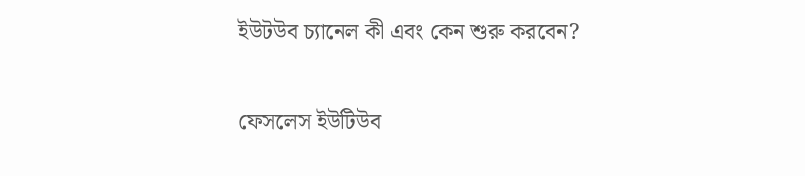ইউটউব চ্যানেল কী এবং কেন শুরু করবেন?

ফেসলেস ইউটিউব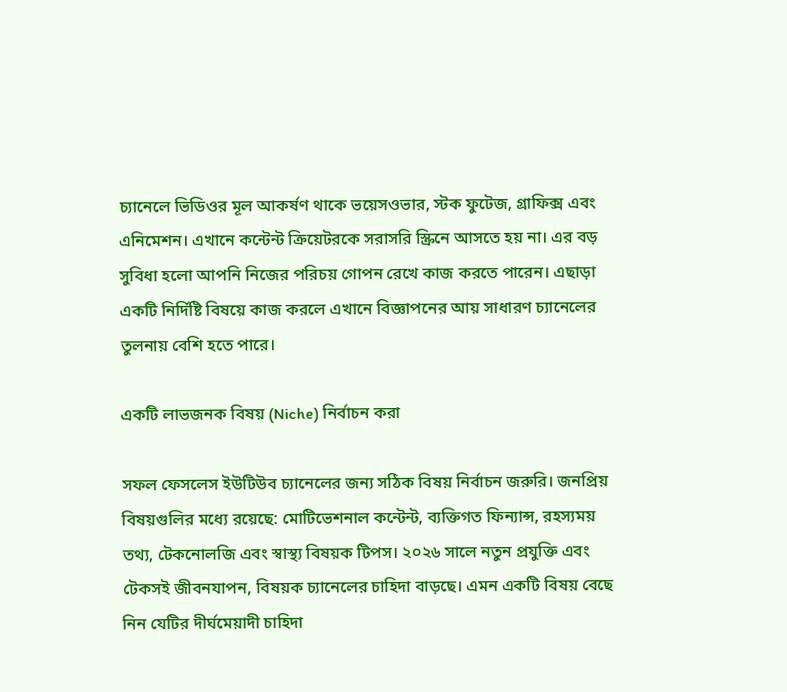চ্যানেলে ভিডিওর মূল আকর্ষণ থাকে ভয়েসওভার, স্টক ফুটেজ, গ্রাফিক্স এবং এনিমেশন। এখানে কন্টেন্ট ক্রিয়েটরকে সরাসরি স্ক্রিনে আসতে হয় না। এর বড় সুবিধা হলো আপনি নিজের পরিচয় গোপন রেখে কাজ করতে পারেন। এছাড়া একটি নির্দিষ্টি বিষয়ে কাজ করলে এখানে বিজ্ঞাপনের আয় সাধারণ চ্যানেলের তুলনায় বেশি হতে পারে।

একটি লাভজনক বিষয় (Niche) নির্বাচন করা

সফল ফেসলেস ইউটিউব চ্যানেলের জন্য সঠিক বিষয় নির্বাচন জরুরি। জনপ্রিয় বিষয়গুলির মধ্যে রয়েছে: মোটিভেশনাল কন্টেন্ট, ব্যক্তিগত ফিন্যান্স, রহস্যময় তথ্য, টেকনোলজি এবং স্বাস্থ্য বিষয়ক টিপস। ২০২৬ সালে নতুন প্রযুক্তি এবং টেকসই জীবনযাপন, বিষয়ক চ্যানেলের চাহিদা বাড়ছে। এমন একটি বিষয় বেছে নিন যেটির দীর্ঘমেয়াদী চাহিদা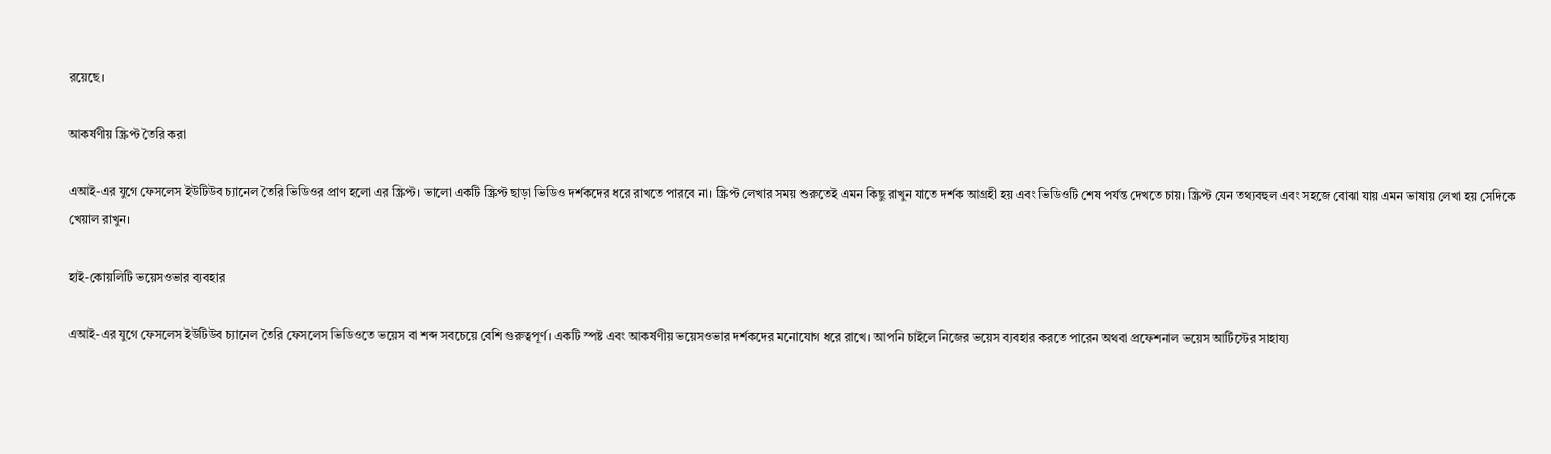রয়েছে।

আকর্ষণীয় স্ক্রিপ্ট তৈরি করা

এআই-এর ‍যুগে ফেসলেস ইউটিউব চ্যানেল তৈরি ভিডিওর প্রাণ হলো এর স্ক্রিপ্ট। ভালো একটি স্ক্রিপ্ট ছাড়া ভিডিও দর্শকদের ধরে রাখতে পারবে না। স্ক্রিপ্ট লেখার সময় শুরুতেই এমন কিছু রাখুন যাতে দর্শক আগ্রহী হয় এবং ভিডিওটি শেষ পর্যন্ত দেখতে চায়। স্ক্রিপ্ট যেন তথ্যবহুল এবং সহজে বোঝা যায় এমন ভাষায় লেখা হয় সেদিকে খেয়াল রাখুন।

হাই-কোয়লিটি ভয়েসওভার ব্যবহার

এআই-এর ‍যুগে ফেসলেস ইউটিউব চ্যানেল তৈরি ফেসলেস ভিডিওতে ভয়েস বা শব্দ সবচেয়ে বেশি গুরুত্বপূর্ণ। একটি স্পষ্ট এবং আকর্ষণীয় ভয়েসওভার দর্শকদের মনোযোগ ধরে রাখে। আপনি চাইলে নিজের ভয়েস ব্যবহার করতে পারেন অথবা প্রফেশনাল ভয়েস আর্টিস্টের সাহায্য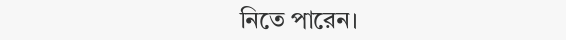নিতে পারেন।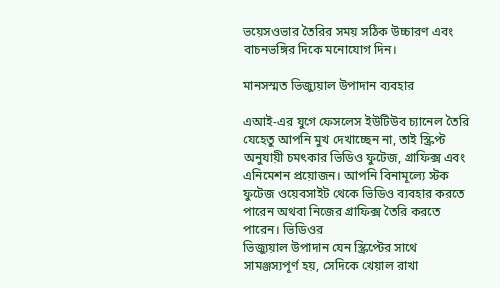ভয়েসওভার তৈরির সময় সঠিক উচ্চারণ এবং বাচনভঙ্গির দিকে মনোযোগ দিন।

মানসস্মত ভিজ্যুয়াল উপাদান ব্যবহার

এআই-এর ‍যুগে ফেসলেস ইউটিউব চ্যানেল তৈরি যেহেতু আপনি মুখ দেখাচ্ছেন না, তাই স্ক্রিপ্ট অনুযায়ী চমৎকার ভিডিও ফুটেজ, গ্রাফিক্স এবং এনিমেশন প্রয়োজন। আপনি বিনামূল্যে স্টক ফুটেজ ওয়েবসাইট থেকে ভিডিও ব্যবহার করতে পারেন অথবা নিজের গ্রাফিক্স তৈরি করতে পারেন। ভিডিওর
ভিজ্যুয়াল উপাদান যেন স্ক্রিপ্টের সাথে সামঞ্জস্যপূর্ণ হয়, সেদিকে খেয়াল রাখা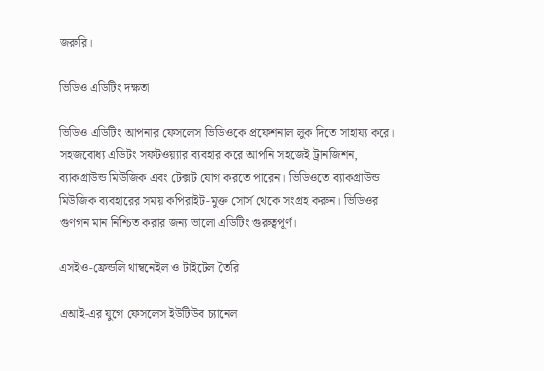জরুরি।

ভিডিও এডিটিং দক্ষতা

ভিডিও এডিটিং আপনার ফেসলেস ভিডিওকে প্রফেশনাল লুক দিতে সাহায্য করে। সহজবোধ্য এডিটং সফটওয়্যার ব্যবহার করে আপনি সহজেই ট্রানজিশন, ব্যাকগ্রাউন্ড মিউজিক এবং টেক্সট যোগ করতে পারেন। ভিডিওতে ব্যাকগ্রাউন্ড মিউজিক ব্যবহারের সময় কপিরাইট-মুক্ত সোর্স থেকে সংগ্রহ করুন। ভিডিওর গুণগন মান নিশ্চিত করার জন্য ভালো এডিটিং গুরুত্বপূর্ণ।

এসইও-ফ্রেন্ডলি থাম্বনেইল ও টাইটেল তৈরি

এআই-এর ‍যুগে ফেসলেস ইউটিউব চ্যানেল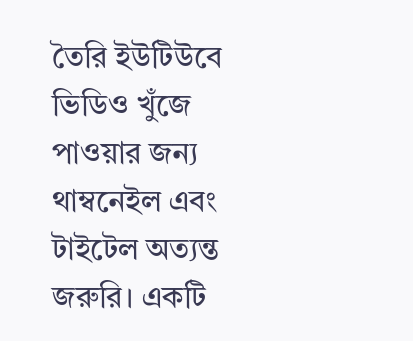তৈরি ইউটিউবে ভিডিও খুঁজে পাওয়ার জন্য থাম্বনেইল এবং টাইটেল অত্যন্ত জরুরি। একটি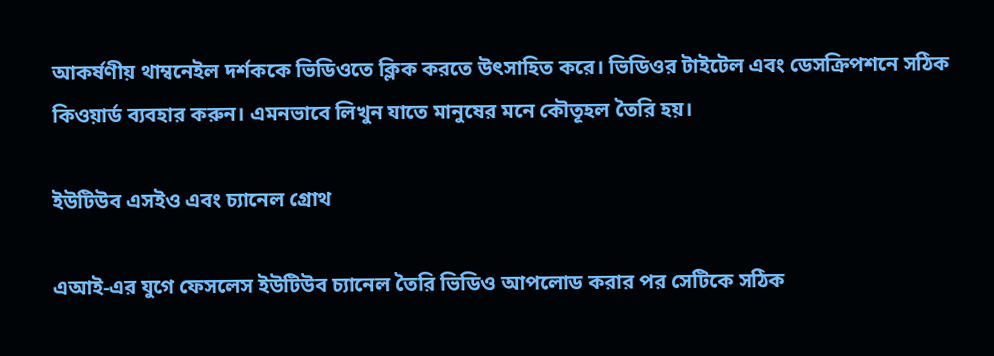আকর্ষণীয় থাম্বনেইল দর্শককে ভিডিওতে ক্লিক করতে উৎসাহিত করে। ভিডিওর টাইটেল এবং ডেসক্রিপশনে সঠিক কিওয়ার্ড ব্যবহার করুন। এমনভাবে লিখুন যাতে মানুষের মনে কৌতূহল তৈরি হয়।

ইউটিউব এসইও এবং চ্যানেল গ্রোথ

এআই-এর ‍যুগে ফেসলেস ইউটিউব চ্যানেল তৈরি ভিডিও আপলোড করার পর সেটিকে সঠিক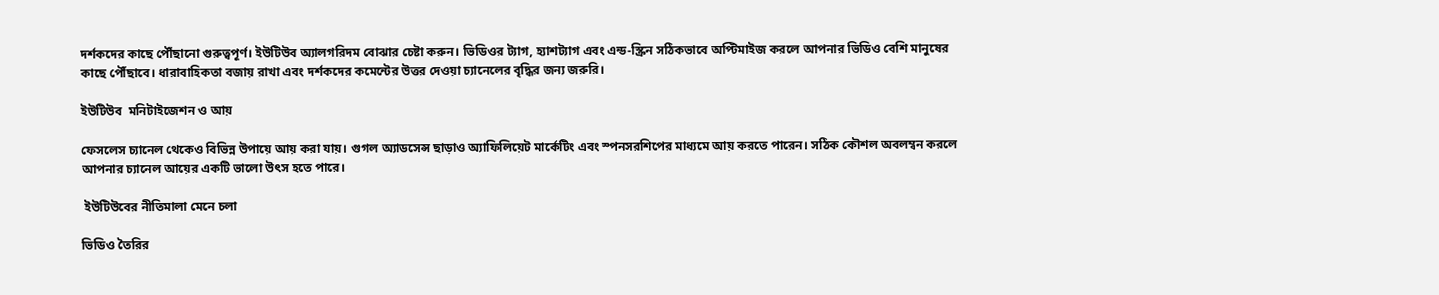দর্শকদের কাছে পৌঁছানো ‍গুরুত্বপূর্ণ। ইউটিউব অ্যালগরিদম বোঝার চেষ্টা করুন। ভিডিওর ট্যাগ, হ্যাশট্যাগ এবং এন্ড-স্ক্রিন সঠিকভাবে অপ্টিমাইজ করলে আপনার ভিডিও বেশি মানুষের কাছে পৌঁছাবে। ধারাবাহিকতা বজায় রাখা এবং দর্শকদের কমেন্টের উত্তর দেওয়া চ্যানেলের বৃদ্ধির জন্য জরুরি।

ইউটিউব  মনিটাইজেশন ও আয়

ফেসলেস চ্যানেল থেকেও বিভিন্ন উপায়ে আয় করা যায়। গুগল অ্যাডসেন্স ছাড়াও অ্যাফিলিয়েট মার্কেটিং এবং স্পনসরশিপের মাধ্যমে আয় করতে পারেন। সঠিক কৌশল অবলম্বন করলে আপনার চ্যানেল আয়ের একটি ভালো উৎস হতে পারে।

 ইউটিউবের নীতিমালা মেনে চলা

ভিডিও তৈরির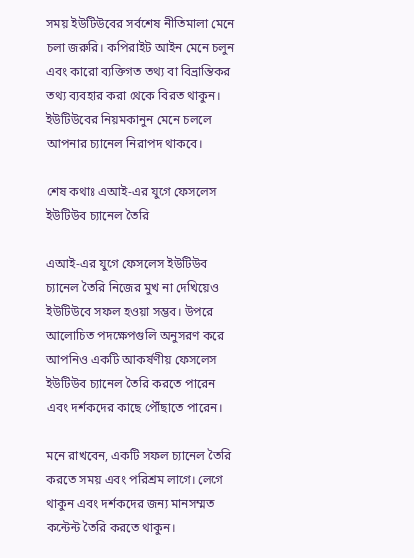সময় ইউটিউবের সর্বশেষ নীতিমালা মেনে চলা জরুরি। কপিরাইট আইন মেনে চলুন এবং কারো ব্যক্তিগত তথ্য বা বিভ্রান্তিকর তথ্য ব্যবহার করা থেকে বিরত থাকুন। ইউটিউবের নিয়মকানুন মেনে চললে আপনার চ্যানেল নিরাপদ থাকবে।

শেষ কথাঃ এআই-এর ‍যুগে ফেসলেস ইউটিউব চ্যানেল তৈরি

এআই-এর ‍যুগে ফেসলেস ইউটিউব চ্যানেল তৈরি নিজের মুখ না দেখিয়েও ইউটিউবে সফল হওয়া সম্ভব। উপরে আলোচিত পদক্ষেপগুলি অনুসরণ করে আপনিও একটি আকর্ষণীয় ফেসলেস ইউটিউব চ্যানেল তৈরি করতে পারেন এবং দর্শকদের কাছে পৌঁছাতে পারেন।

মনে রাখবেন, একটি সফল চ্যানেল তৈরি করতে সময় এবং পরিশ্রম লাগে। লেগে থাকুন এবং দর্শকদের জন্য মানসম্মত কন্টেন্ট তৈরি করতে থাকুন।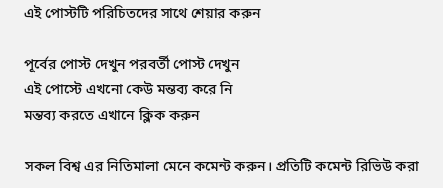এই পোস্টটি পরিচিতদের সাথে শেয়ার করুন

পূর্বের পোস্ট দেখুন পরবর্তী পোস্ট দেখুন
এই পোস্টে এখনো কেউ মন্তব্য করে নি
মন্তব্য করতে এখানে ক্লিক করুন

সকল বিশ্ব এর নিতিমালা মেনে কমেন্ট করুন। প্রতিটি কমেন্ট রিভিউ করা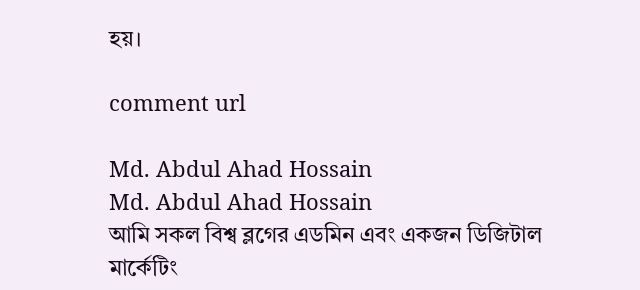হয়।

comment url

Md. Abdul Ahad Hossain
Md. Abdul Ahad Hossain
আমি সকল বিশ্ব ব্লগের এডমিন এবং একজন ডিজিটাল মার্কেটিং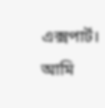এক্সপার্ট। আমি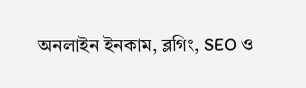অনলাইন ইনকাম, ব্লগিং, SEO ও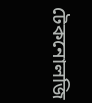টেকনোলজি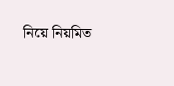নিয়ে নিয়মিত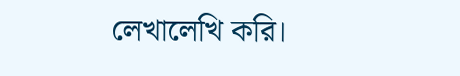লেখালেখি করি।